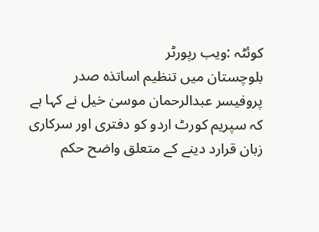کوئٹہ :ویب رپورٹر
بلوچستان میں تنظیم اساتذہ صدر پروفیسر عبدالرحمان موسیٰ خیل نے کہا ہے کہ سپریم کورٹ اردو کو دفتری اور سرکاری زبان قرارد دینے کے متعلق واضح حکم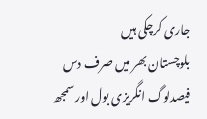جاری کرچکی ہیں
بلوچستان بھر میں صرف دس فیصدلوگ انگریزی بول اور سمجھ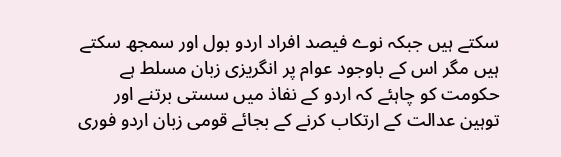سکتے ہیں جبکہ نوے فیصد افراد اردو بول اور سمجھ سکتے ہیں مگر اس کے باوجود عوام پر انگریزی زبان مسلط ہے حکومت کو چاہئے کہ اردو کے نفاذ میں سستی برتنے اور توہین عدالت کے ارتکاب کرنے کے بجائے قومی زبان اردو فوری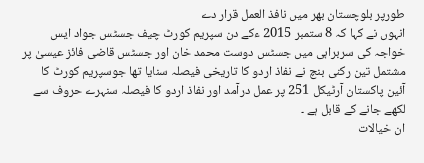طورپر بلوچستان بھر میں نافذ العمل قرار دے
انہوں نے کہا کہ 8 ستمبر 2015 ءکے دن سپریم کورٹ چیف جسٹس جواد ایس خواجہ کی سربراہی میں جسٹس دوست محمد خان اور جسٹس قاضی فائز عیسیٰ پر مشتمل تین رکنی بنچ نے نفاذ اردو کا تاریخی فیصلہ سنایا تھا جوسپریم کورٹ کا آئین پاکستان آرٹیکل 251 پر عمل درآمد اور نفاذ اردو کا فیصلہ سنہرے حروف سے لکھے جانے کے قابل ہے ۔
ان خیالات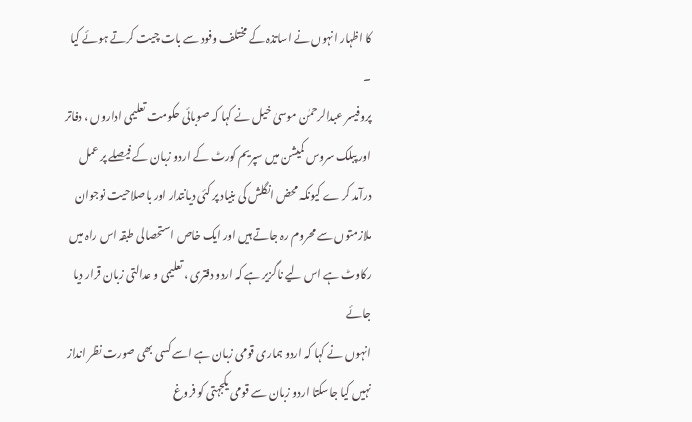کا اظہار انہوں نے اساتذہ کے مختلف وفود سے بات چیت کرتے ہوئے کیا ۔
پروفیسر عبدالرحمٰن موسیٰ خیل نے کہا کہ صوبائی حکومت تعلیمی اداروں ، دفاتر اور پبلک سروس کمیشن میں سپریم کورٹ کے اردو زبان کے فیصلے پر عمل درآمد کر ے کیونکہ محض انگلش کی بنیاد پر کئی دیانتدار اور باصلاحیت نوجوان ملازمتوں سے محروم رہ جاتے ہیں اور ایک خاص استحصالی طبقہ اس راہ میں رکاوٹ ہے اس لیے ناگزیر ہے کہ اردو دفتری ، تعلیمی و عدالتی زبان قرار دیا جائے
انہوں نے کہا کہ اردو ہماری قومی زبان ہے اسے کسی بھی صورت نظر انداز نہیں کیا جاسکتا اردو زبان سے قومی یکجہتی کو فروغ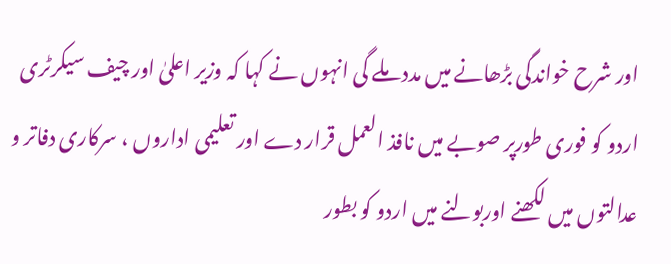اور شرح خواندگی بڑھانے میں مدد ملے گی انہوں نے کہا کہ وزیر اعلیٰ اور چیف سیکرٹری اردو کو فوری طورپر صوبے میں نافذ العمل قرار دے اور تعلیمی اداروں ، سرکاری دفاتر و عدالتوں میں لکھنے اوربولنے میں اردو کو بطور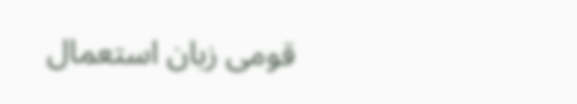قومی زبان استعمال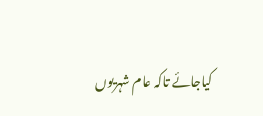کیاجائے تاکہ عام شہریوں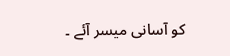کو آسانی میسر آئے ۔